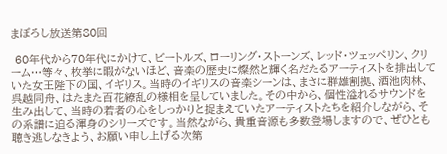まぼろし放送第80回

 60年代から70年代にかけて、ビートルズ、ローリング・ストーンズ、レッド・ツェッペリン、クリーム…等々、枚挙に暇がないほど、音楽の歴史に燦然と輝く名だたるアーティストを排出していた女王陛下の国、イギリス。当時のイギリスの音楽シーンは、まさに群雄割拠、酒池肉林、呉越同舟、はたまた百花繚乱の様相を呈していました。その中から、個性溢れるサウンドを生み出して、当時の若者の心をしっかりと捉まえていたアーティストたちを紹介しながら、その系譜に迫る渾身のシリーズです。当然ながら、貴重音源も多数登場しますので、ぜひとも聴き逃しなきよう、お願い申し上げる次第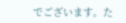でございます。た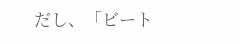だし、「ビート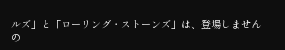ルズ」と「ローリング・ストーンズ」は、登場しませんの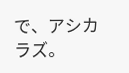で、アシカラズ。